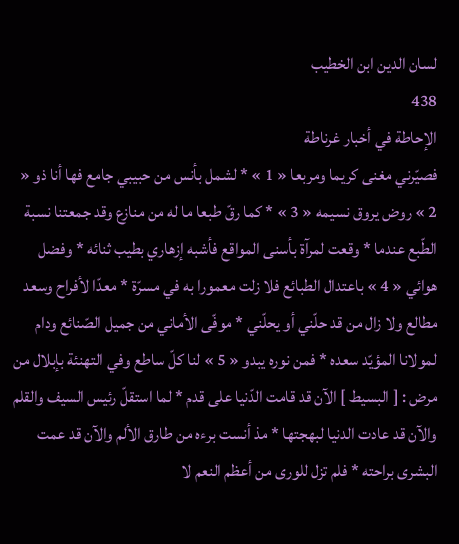لسان الدين ابن الخطيب
438
الإحاطة في أخبار غرناطة
فصيّرني مغنى كريما ومربعا « 1 » * لشمل بأنس من حبيبي جامع فها أنا ذو « 2 » روض يروق نسيمه « 3 » * كما رقّ طبعا ما له من منازع وقد جمعتنا نسبة الطّبع عندما * وقعت لمرآة بأسنى المواقع فأشبه إزهاري بطيب ثنائه * وفضل هوائي « 4 » باعتدال الطبائع فلا زلت معمورا به في مسرّة * معدّا لأفراح وسعد مطالع ولا زال من قد حلّني أو يحلّني * موفّى الأماني من جميل الصّنائع ودام لمولانا المؤيّد سعده * فمن نوره يبدو « 5 » لنا كلّ ساطع وفي التهنئة بإبلال من مرض : [ البسيط ] الآن قد قامت الدّنيا على قدم * لما استقلّ رئيس السيف والقلم والآن قد عادت الدنيا لبهجتها * مذ أنست برءه من طارق الألم والآن قد عمت البشرى براحته * فلم تزل للورى من أعظم النعم لا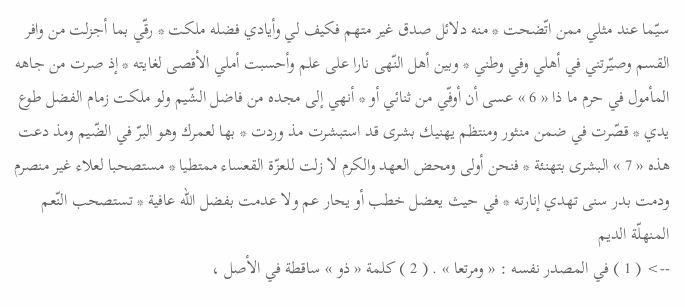سيّما عند مثلي ممن اتّضحت * منه دلائل صدق غير متهم فكيف لي وأيادي فضله ملكت * رقّي بما أجزلت من وافر القسم وصيّرتني في أهلي وفي وطني * وبين أهل النّهى نارا على علم وأحسبت أملي الأقصى لغايته * إذ صرت من جاهه المأمول في حرم ما ذا « 6 » عسى أن أوفّي من ثنائي أو * أنهي إلى مجده من فاضل الشّيم ولو ملكت زمام الفضل طوع يدي * قصّرت في ضمن منثور ومنتظم يهنيك بشرى قد استبشرت مذ وردت * بها لعمرك وهو البرّ في الضّيم ومذ دعت هذه « 7 » البشرى بتهنئة * فنحن أولى ومحض العهد والكرم لا زلت للعزّة القعساء ممتطيا * مستصحبا لعلاء غير منصرم ودمت بدر سنى تهدي إنارته * في حيث يعضل خطب أو يحار عم ولا عدمت بفضل اللّه عافية * تستصحب النّعم المنهلّة الديم
--> ( 1 ) في المصدر نفسه : « ومرتعا » . ( 2 ) كلمة « ذو » ساقطة في الأصل ،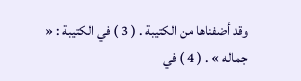وقد أضفناها من الكتيبة . ( 3 ) في الكتيبة : « جماله » . ( 4 ) في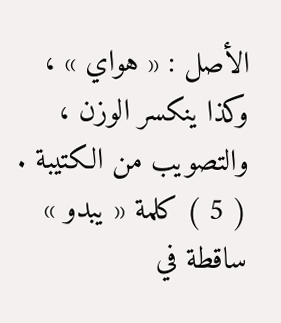الأصل : « هواي » ، وكذا ينكسر الوزن ، والتصويب من الكتيبة . ( 5 ) كلمة « يبدو » ساقطة في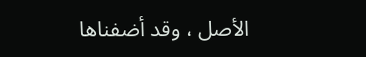الأصل ، وقد أضفناها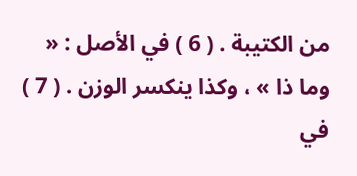من الكتيبة . ( 6 ) في الأصل : « وما ذا » ، وكذا ينكسر الوزن . ( 7 ) في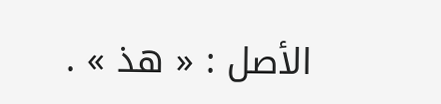الأصل : « هذ » .